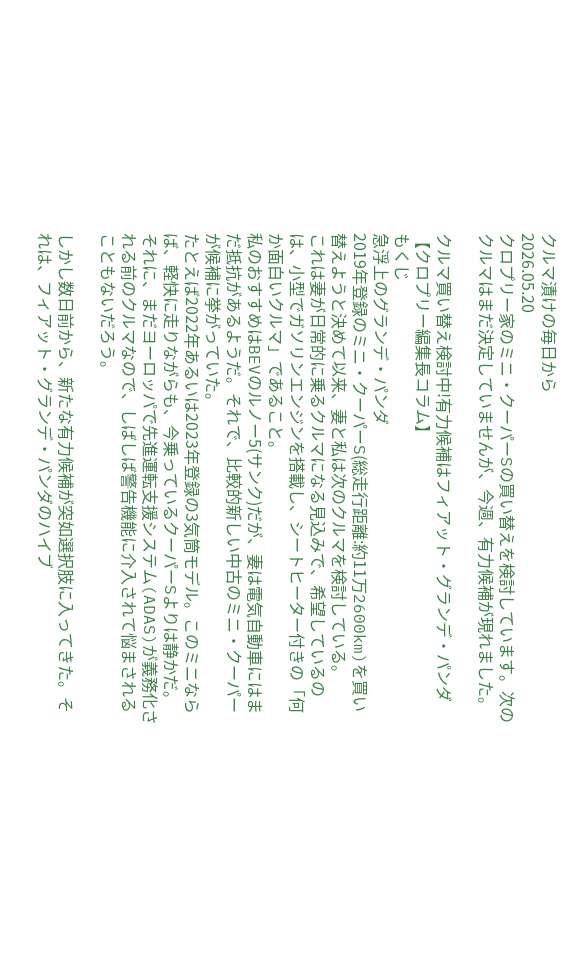クルマ漬けの毎日から
2026.05.20
クロプリー家のミニ・クーパーSの買い替えを検討しています。次のクルマはまだ決定していませんが、今週、有力候補が現れました。

クルマ買い替え検討中!有力候補はフィアット・グランデ・パンダ【クロプリー編集長コラム】
もくじ
急浮上のグランデ・パンダ
2019年登録のミニ・クーパーS(総走行距離:約11万2600km)を買い替えようと決めて以来、妻と私は次のクルマを検討している。
これは妻が日常的に乗るクルマになる見込みで、希望しているのは、小型でガソリンエンジンを搭載し、シートヒーター付きの「何か面白いクルマ」であること。
私のおすすめはBEVのルノー5(サンク)だが、妻は電気自動車にはまだ抵抗があるようだ。それで、比較的新しい中古のミニ・クーパーが候補に挙がっていた。
たとえば2022年あるいは2023年登録の3気筒モデル。このミニならば、軽快に走りながらも、今乗っているクーパーSよりは静かだ。
それに、まだヨーロッパで先進運転支援システム(ADAS)が義務化される前のクルマなので、しばしば警告機能に介入されて悩まされることもないだろう。

しかし数日前から、新たな有力候補が突如選択肢に入ってきた。それは、フィアット・グランデ・パンダのハイブ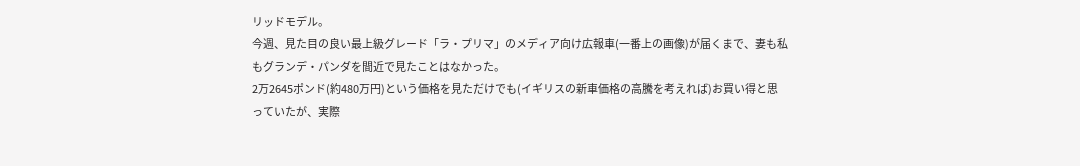リッドモデル。
今週、見た目の良い最上級グレード「ラ・プリマ」のメディア向け広報車(一番上の画像)が届くまで、妻も私もグランデ・パンダを間近で見たことはなかった。
2万2645ポンド(約480万円)という価格を見ただけでも(イギリスの新車価格の高騰を考えれば)お買い得と思っていたが、実際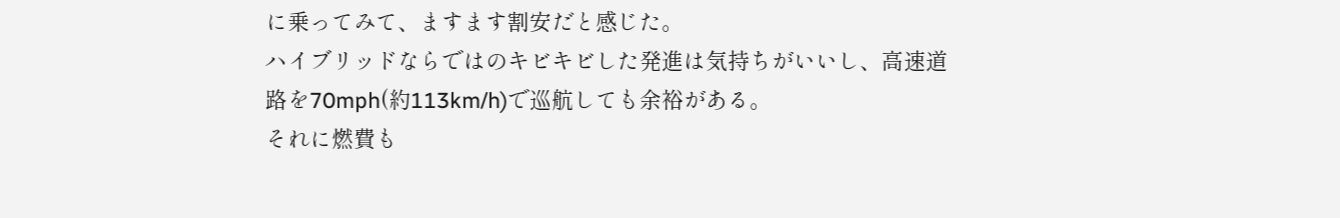に乗ってみて、ますます割安だと感じた。
ハイブリッドならではのキビキビした発進は気持ちがいいし、高速道路を70mph(約113km/h)で巡航しても余裕がある。
それに燃費も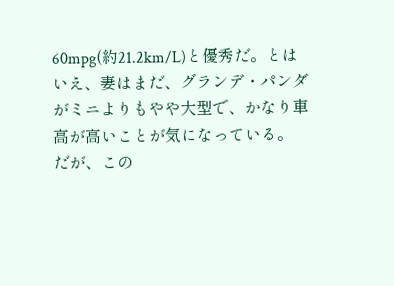60mpg(約21.2km/L)と優秀だ。とはいえ、妻はまだ、グランデ・パンダがミニよりもやや大型で、かなり車高が高いことが気になっている。
だが、この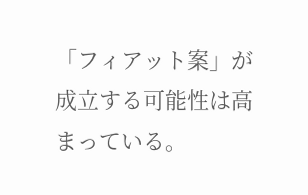「フィアット案」が成立する可能性は高まっている。